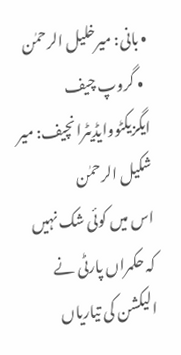• بانی: میرخلیل الرحمٰن
  • گروپ چیف ایگزیکٹووایڈیٹرانچیف: میر شکیل الرحمٰن
اس میں کوئی شک نہیں کہ حکمراں پارٹی نے الیکشن کی تیاریاں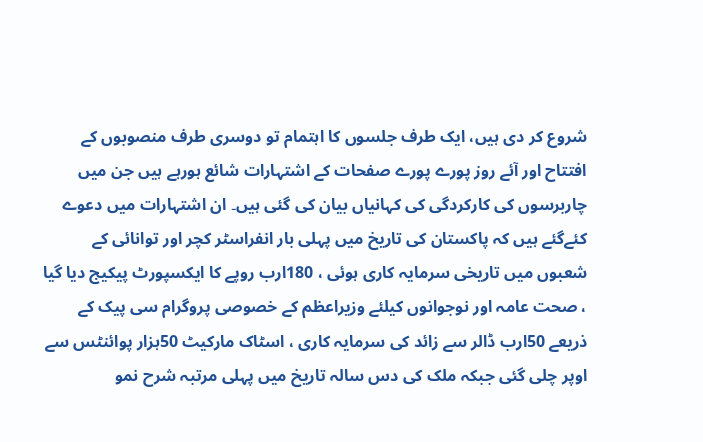شروع کر دی ہیں، ایک طرف جلسوں کا اہتمام تو دوسری طرف منصوبوں کے افتتاح اور آئے روز پورے پورے صفحات کے اشتہارات شائع ہورہے ہیں جن میں چاربرسوں کی کارکردگی کی کہانیاں بیان کی گئی ہیں۔ ان اشتہارات میں دعوے کئےگئے ہیں کہ پاکستان کی تاریخ میں پہلی بار انفراسٹر کچر اور توانائی کے شعبوں میں تاریخی سرمایہ کاری ہوئی ، 180ارب روپے کا ایکسپورٹ پیکیج دیا گیا ، صحت عامہ اور نوجوانوں کیلئے وزیراعظم کے خصوصی پروگرام سی پیک کے ذریعے 50ارب ڈالر سے زائد کی سرمایہ کاری ، اسٹاک مارکیٹ 50ہزار پوائنٹس سے اوپر چلی گئی جبکہ ملک کی دس سالہ تاریخ میں پہلی مرتبہ شرح نمو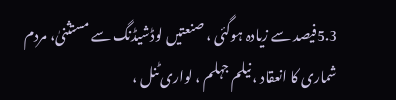5.3فیصد سے زیادہ ہوگئی ، صنعتیں لوڈشیڈنگ سے مستثنیٰ، مردم شماری کا انعقاد ، نیلم جہلم ، لواری ٹنل ،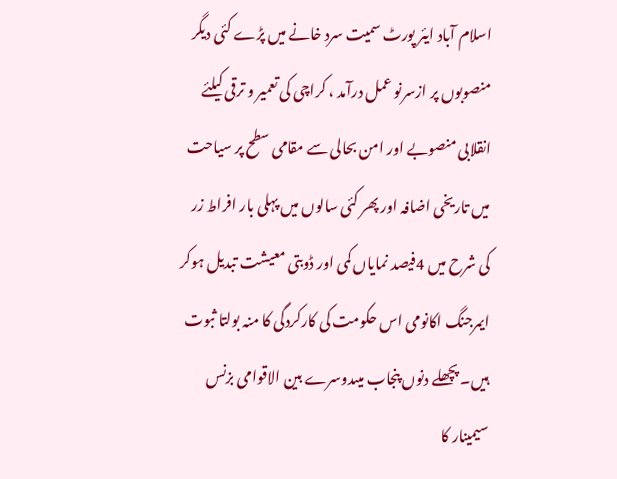اسلام آباد ایئر پورٹ سمیت سرد خانے میں پڑے کئی دیگر منصوبوں پر ازسرنو عمل درآمد ، کراچی کی تعمیر و ترقی کیلئے انقلابی منصوبے اور امن بحالی سے مقامی سطح پر سیاحت میں تاریخی اضافہ اور پھر کئی سالوں میں پہلی بار افراط زر کی شرح میں 4فیصد نمایاں کمی اور ڈوبتی معیشت تبدیل ہوکر ایمرجنگ اکانومی اس حکومت کی کارکردگی کا منہ بولتا ثبوت ہیں۔ پچھلے دنوں پنجاب میںدوسرے بین الاقوامی بزنس سیمینار کا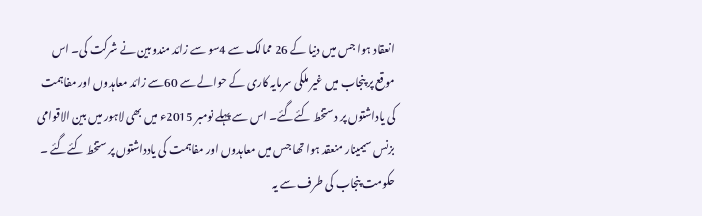انعقاد ہوا جس میں دنیا کے 26 ممالک سے 4سو سے زائد مندوبین نے شرکت کی۔ اس موقع پر پنجاب میں غیر ملکی سرمایہ کاری کے حوالے سے 60سے زائد معاہدوں اور مفاہمت کی یاداشتوں پر دستخط کئےگئے۔ اس سے پہلے نومبر 2015ء میں بھی لاہور میں بین الاقوامی بزنس سیمینار منعقد ہوا تھا جس میں معاہدوں اور مفاہمت کی یادداشتوں پر ستخط کئےگئے ۔ حکومت پنجاب کی طرف سے یہ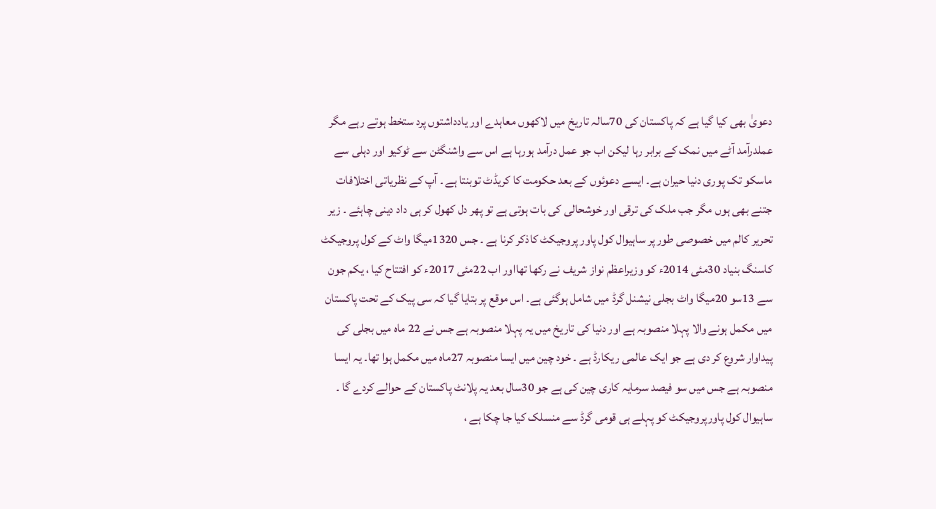دعویٰ بھی کیا گیا ہے کہ پاکستان کی 70سالہ تاریخ میں لاکھوں معاہدے اور یادداشتوں پرد ستخط ہوتے رہے مگر عملدرآمد آٹے میں نمک کے برابر رہا لیکن اب جو عمل درآمد ہورہا ہے اس سے واشنگٹن سے ٹوکیو اور دہلی سے ماسکو تک پوری دنیا حیران ہے۔ ایسے دعوئوں کے بعد حکومت کا کریڈٹ توبنتا ہے ۔ آپ کے نظریاتی اختلافات جتنے بھی ہوں مگر جب ملک کی ترقی اور خوشحالی کی بات ہوتی ہے تو پھر دل کھول کر ہی داد دینی چاہئے ۔ زیر تحریر کالم میں خصوصی طور پر ساہیوال کول پاور پروجیکٹ کاذکر کرنا ہے ۔ جس 1320میگا واٹ کے کول پروجیکٹ کاسنگ بنیاد 30مئی 2014ء کو وزیراعظم نواز شریف نے رکھا تھااور اب 22مئی 2017ء کو افتتاح کیا ، یکم جون سے 13سو 20میگا واٹ بجلی نیشنل گرڈ میں شامل ہوگئی ہے۔ اس موقع پر بتایا گیا کہ سی پیک کے تحت پاکستان میں مکمل ہونے والا پہلا منصوبہ ہے اور دنیا کی تاریخ میں یہ پہلا منصوبہ ہے جس نے 22 ماہ میں بجلی کی پیداوار شروع کر دی ہے جو ایک عالمی ریکارڈ ہے ۔ خود چین میں ایسا منصوبہ 27ماہ میں مکمل ہوا تھا۔ یہ ایسا منصوبہ ہے جس میں سو فیصد سرمایہ کاری چین کی ہے جو 30سال بعد یہ پلانٹ پاکستان کے حوالے کردے گا ۔ ساہیوال کول پاورپروجیکٹ کو پہلے ہی قومی گرڈ سے منسلک کیا جا چکا ہے ،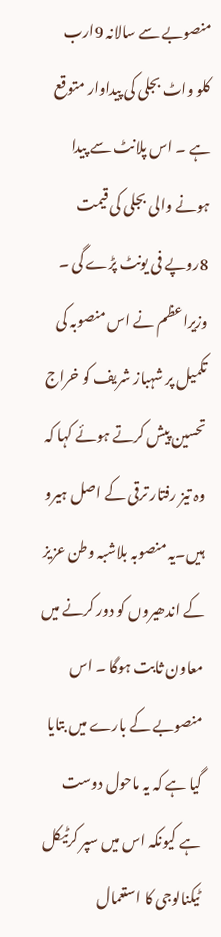منصوبے سے سالانہ 9ارب کلو واٹ بجلی کی پیداوار متوقع ہے ۔ اس پلانٹ سے پیدا ہونے والی بجلی کی قیمت 8روپے فی یونٹ پڑے گی ۔
وزیراعظم نے اس منصوبہ کی تکمیل پر شہباز شریف کو خراج تحسین پیش کرتے ہوئے کہا کہ وہ تیز رفتار ترقی کے اصل ہیرو ہیں۔یہ منصوبہ بلاشبہ وطن عزیز کے اندھیروں کو دور کرنے میں معاون ثابت ہوگا ۔ اس منصوبے کے بارے میں بتایا گیا ہے کہ یہ ماحول دوست ہے کیونکہ اس میں سپر کرٹیکل ٹیکنالوجی کا استعمال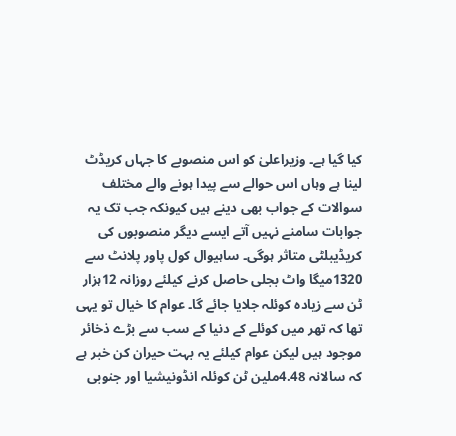کیا گیا ہے۔ وزیراعلیٰ کو اس منصوبے کا جہاں کریڈٹ لینا ہے وہاں اس حوالے سے پیدا ہونے والے مختلف سوالات کے جواب بھی دینے ہیں کیونکہ جب تک یہ جوابات سامنے نہیں آتے ایسے دیگر منصوبوں کی کریڈیبلٹی متاثر ہوگی۔ ساہیوال کول پاور پلانٹ سے 1320میگا واٹ بجلی حاصل کرنے کیلئے روزانہ 12ہزار ٹن سے زیادہ کوئلہ جلایا جائے گا۔ عوام کا خیال تو یہی تھا کہ تھر میں کوئلے کے دنیا کے سب سے بڑے ذخائر موجود ہیں لیکن عوام کیلئے یہ بہت حیران کن خبر ہے کہ سالانہ 4.48ملین ٹن کوئلہ انڈونیشیا اور جنوبی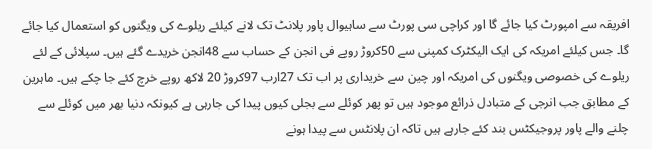افریقہ سے امپورٹ کیا جائے گا اور کراچی سی پورٹ سے ساہیوال پاور پلانٹ تک لانے کیلئے ریلوے کی ویگنوں کو استعمال کیا جائے گا۔ جس کیلئے امریکہ کی ایک الیکٹرک کمپنی سے 50کروڑ روپے فی انجن کے حساب سے 48انجن خریدے گئے ہیں۔ سپلائی کے لئے ریلوے کی خصوصی ویگنوں کی امریکہ اور چین سے خریداری پر اب تک 27ارب 97کروڑ 20 لاکھ روپے خرچ کئے جا چکے ہیں۔ ماہرین کے مطابق جب انرجی کے متبادل ذرائع موجود ہیں تو پھر کوئلے سے بجلی کیوں پیدا کی جارہی ہے کیونکہ دنیا بھر میں کوئلے سے چلنے والے پاور پروجیکٹس بند کئے جارہے ہیں تاکہ ان پلانٹس سے پیدا ہونے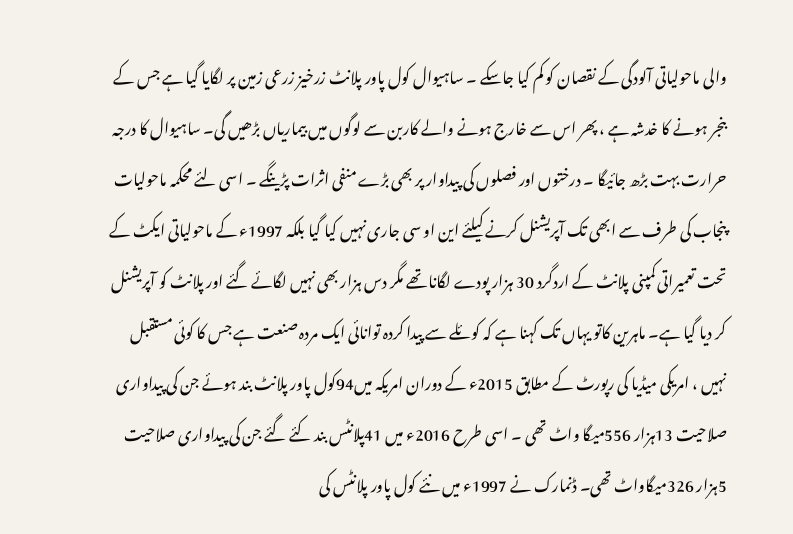والی ماحولیاتی آلودگی کے نقصان کو کم کیا جاسکے ۔ ساہیوال کول پاور پلانٹ زرخیز زرعی زمین پر لگایا گیا ہے جس کے بنجر ہونے کا خدشہ ہے ، پھر اس سے خارج ہونے والے کاربن سے لوگوں میں بیماریاں بڑھیں گی۔ ساہیوال کا درجہ حرارت بہت بڑھ جائیگا ۔ درختوں اور فصلوں کی پیداوار پر بھی بڑے منفی اثرات پڑینگے ۔ اسی لئے محکمہ ماحولیات پنجاب کی طرف سے ابھی تک آپریشنل کرنے کیلئے این او سی جاری نہیں کیا گیا بلکہ 1997ء کے ماحولیاتی ایکٹ کے تحت تعمیراتی کمپنی پلانٹ کے اردگرد 30 ہزار پودے لگانا تھے مگر دس ہزار بھی نہیں لگائے گئے اور پلانٹ کو آپریشنل کر دیا گیا ہے۔ ماہرین کاتو یہاں تک کہنا ہے کہ کوئلے سے پیدا کردہ توانائی ایک مردہ صنعت ہے جس کا کوئی مستقبل نہیں ، امریکی میڈیا کی رپورٹ کے مطابق 2015ء کے دوران امریکہ میں94کول پاور پلانٹ بند ہوئے جن کی پیداواری صلاحیت 13ہزار 556میگا واٹ تھی ۔ اسی طرح 2016ء میں 41پلانٹس بند کئے گئے جن کی پیداواری صلاحیت 5ہزار 326میگاواٹ تھی۔ ڈنمارک نے 1997ء میں نئے کول پاور پلانٹس کی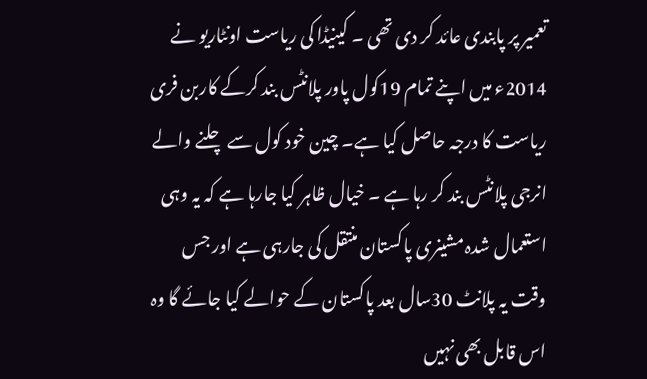تعمیر پر پابندی عائد کر دی تھی ۔ کینیڈا کی ریاست اونٹاریو نے 2014ء میں اپنے تمام 19کول پاور پلانٹس بند کرکے کاربن فری ریاست کا درجہ حاصل کیا ہے۔ چین خود کول سے چلنے والے انرجی پلانٹس بند کر رہا ہے ۔ خیال ظاہر کیا جارہا ہے کہ یہ وہی استعمال شدہ مشینری پاکستان منتقل کی جارہی ہے اور جس وقت یہ پلانٹ 30سال بعد پاکستان کے حوالے کیا جائے گا وہ اس قابل بھی نہیں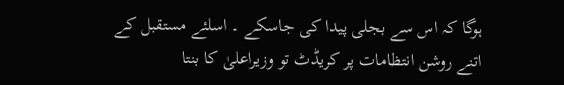ہوگا کہ اس سے بجلی پیدا کی جاسکے ۔ اسلئے مستقبل کے اتنے روشن انتظامات پر کریڈٹ تو وزیراعلیٰ کا بنتا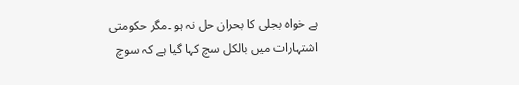ہے خواہ بجلی کا بحران حل نہ ہو ۔مگر حکومتی اشتہارات میں بالکل سچ کہا گیا ہے کہ سوچ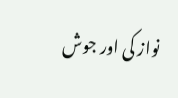نواز کی اور جوش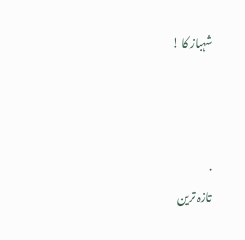شہباز کا !



.
تازہ ترین